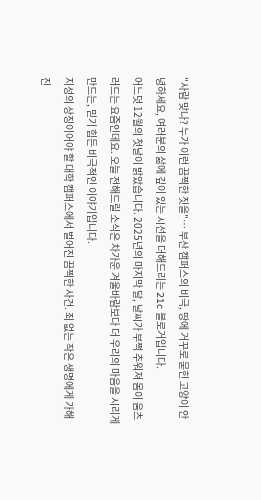"사람 맞나? 누가 이런 끔찍한 짓을"… 부산 캠퍼스의 비극, 땅에 거꾸로 묻힌 고양이 안녕하세요, 여러분의 삶에 깊이 있는 시선을 더해드리는 21c 블로거입니다.
어느덧 12월의 첫날이 밝았습니다. 2025년의 마지막 달, 날씨가 부쩍 추워져 몸이 움츠러드는 요즘인데요. 오늘 전해드릴 소식은 차가운 겨울바람보다 더 우리의 마음을 시리게 만드는, 믿기 힘든 비극적인 이야기입니다.
지성의 상징이어야 할 대학 캠퍼스에서 벌어진 끔찍한 사건. 죄 없는 작은 생명에게 가해진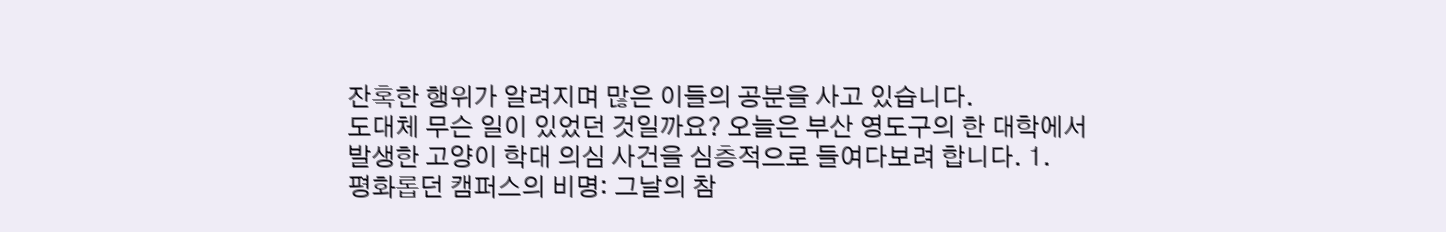잔혹한 행위가 알려지며 많은 이들의 공분을 사고 있습니다.
도대체 무슨 일이 있었던 것일까요? 오늘은 부산 영도구의 한 대학에서 발생한 고양이 학대 의심 사건을 심층적으로 들여다보려 합니다. 1.
평화롭던 캠퍼스의 비명: 그날의 참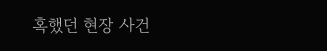혹했던 현장 사건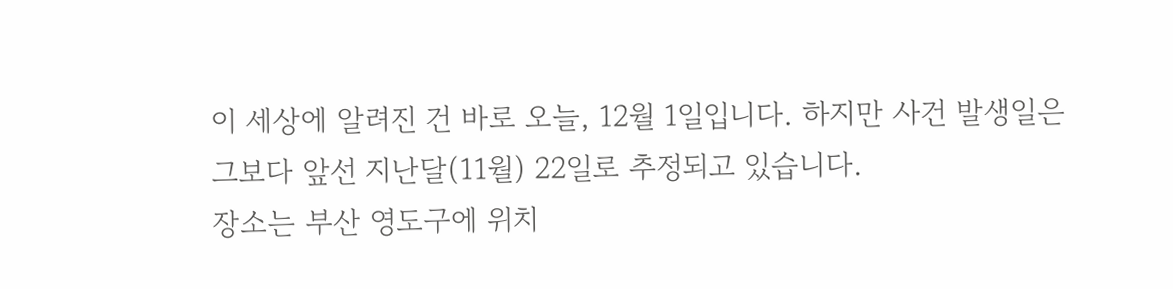이 세상에 알려진 건 바로 오늘, 12월 1일입니다. 하지만 사건 발생일은 그보다 앞선 지난달(11월) 22일로 추정되고 있습니다.
장소는 부산 영도구에 위치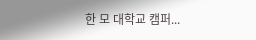한 모 대학교 캠퍼...